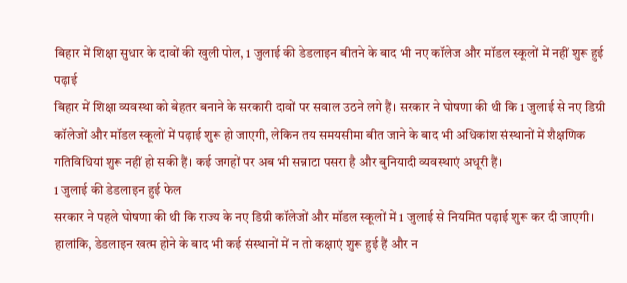बिहार में शिक्षा सुधार के दावों की खुली पोल, 1 जुलाई की डेडलाइन बीतने के बाद भी नए कॉलेज और मॉडल स्कूलों में नहीं शुरू हुई पढ़ाई
बिहार में शिक्षा व्यवस्था को बेहतर बनाने के सरकारी दावों पर सवाल उठने लगे हैं। सरकार ने घोषणा की थी कि 1 जुलाई से नए डिग्री कॉलेजों और मॉडल स्कूलों में पढ़ाई शुरू हो जाएगी, लेकिन तय समयसीमा बीत जाने के बाद भी अधिकांश संस्थानों में शैक्षणिक गतिविधियां शुरू नहीं हो सकी हैं। कई जगहों पर अब भी सन्नाटा पसरा है और बुनियादी व्यवस्थाएं अधूरी हैं।
1 जुलाई की डेडलाइन हुई फेल
सरकार ने पहले घोषणा की थी कि राज्य के नए डिग्री कॉलेजों और मॉडल स्कूलों में 1 जुलाई से नियमित पढ़ाई शुरू कर दी जाएगी। हालांकि, डेडलाइन खत्म होने के बाद भी कई संस्थानों में न तो कक्षाएं शुरू हुई हैं और न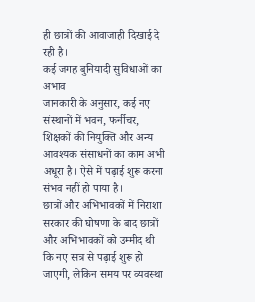ही छात्रों की आवाजाही दिखाई दे रही है।
कई जगह बुनियादी सुविधाओं का अभाव
जानकारी के अनुसार, कई नए संस्थानों में भवन, फर्नीचर, शिक्षकों की नियुक्ति और अन्य आवश्यक संसाधनों का काम अभी अधूरा है। ऐसे में पढ़ाई शुरू करना संभव नहीं हो पाया है।
छात्रों और अभिभावकों में निराशा
सरकार की घोषणा के बाद छात्रों और अभिभावकों को उम्मीद थी कि नए सत्र से पढ़ाई शुरू हो जाएगी, लेकिन समय पर व्यवस्था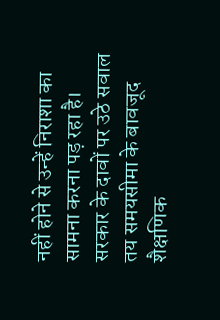नहीं होने से उन्हें निराशा का सामना करना पड़ रहा है।
सरकार के दावों पर उठे सवाल
तय समयसीमा के बावजूद शैक्षणिक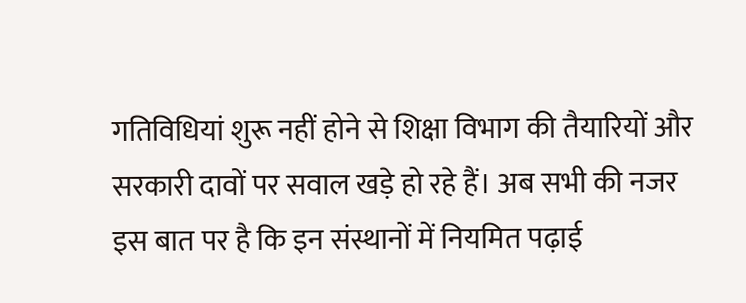गतिविधियां शुरू नहीं होने से शिक्षा विभाग की तैयारियों और सरकारी दावों पर सवाल खड़े हो रहे हैं। अब सभी की नजर इस बात पर है कि इन संस्थानों में नियमित पढ़ाई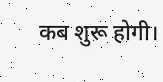कब शुरू होगी।